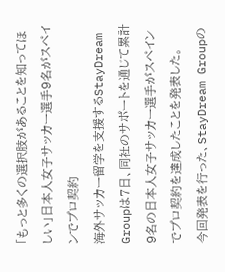「もっと多くの選択肢があることを知ってほしい」日本人女子サッカー選手9名がスペインでプロ契約
海外サッカー留学を支援するStayDream Groupは7日、同社のサポートを通じて累計9名の日本人女子サッカー選手がスペインでプロ契約を達成したことを発表した。
今回発表を行った、StayDream Groupの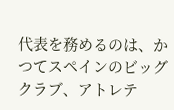代表を務めるのは、かつてスペインのビッグクラブ、アトレテ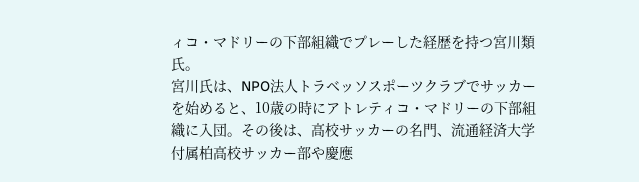ィコ・マドリーの下部組織でプレーした経歴を持つ宮川類氏。
宮川氏は、NPO法人トラベッソスポーツクラブでサッカーを始めると、10歳の時にアトレティコ・マドリーの下部組織に入団。その後は、高校サッカーの名門、流通経済大学付属柏高校サッカー部や慶應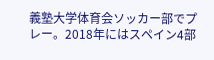義塾大学体育会ソッカー部でプレー。2018年にはスペイン4部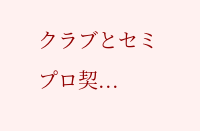クラブとセミプロ契...